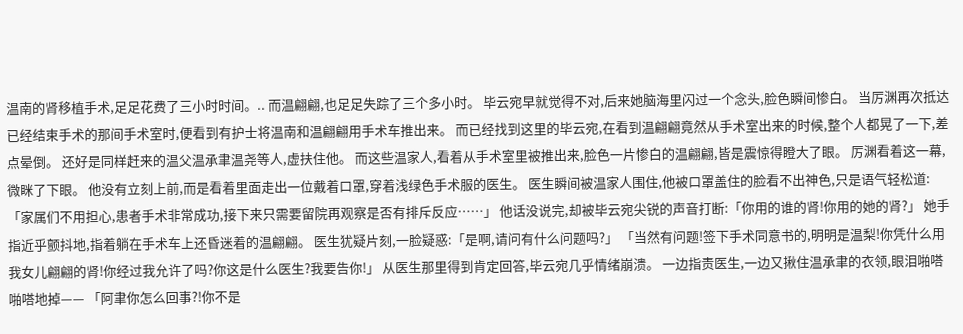温南的肾移植手术,足足花费了三小时时间。.. 而温翩翩,也足足失踪了三个多小时。 毕云宛早就觉得不对,后来她脑海里闪过一个念头,脸色瞬间惨白。 当厉渊再次抵达已经结束手术的那间手术室时,便看到有护士将温南和温翩翩用手术车推出来。 而已经找到这里的毕云宛,在看到温翩翩竟然从手术室出来的时候,整个人都晃了一下,差点晕倒。 还好是同样赶来的温父温承聿温尧等人,虚扶住他。 而这些温家人,看着从手术室里被推出来,脸色一片惨白的温翩翩,皆是震惊得瞪大了眼。 厉渊看着这一幕,微眯了下眼。 他没有立刻上前,而是看着里面走出一位戴着口罩,穿着浅绿色手术服的医生。 医生瞬间被温家人围住,他被口罩盖住的脸看不出神色,只是语气轻松道:「家属们不用担心,患者手术非常成功,接下来只需要留院再观察是否有排斥反应……」 他话没说完,却被毕云宛尖锐的声音打断:「你用的谁的肾!你用的她的肾?」 她手指近乎颤抖地,指着躺在手术车上还昏迷着的温翩翩。 医生犹疑片刻,一脸疑惑:「是啊,请问有什么问题吗?」 「当然有问题!签下手术同意书的,明明是温梨!你凭什么用我女儿翩翩的肾!你经过我允许了吗?你这是什么医生?我要告你!」 从医生那里得到肯定回答,毕云宛几乎情绪崩溃。 一边指责医生,一边又揪住温承聿的衣领,眼泪啪嗒啪嗒地掉—— 「阿聿你怎么回事?!你不是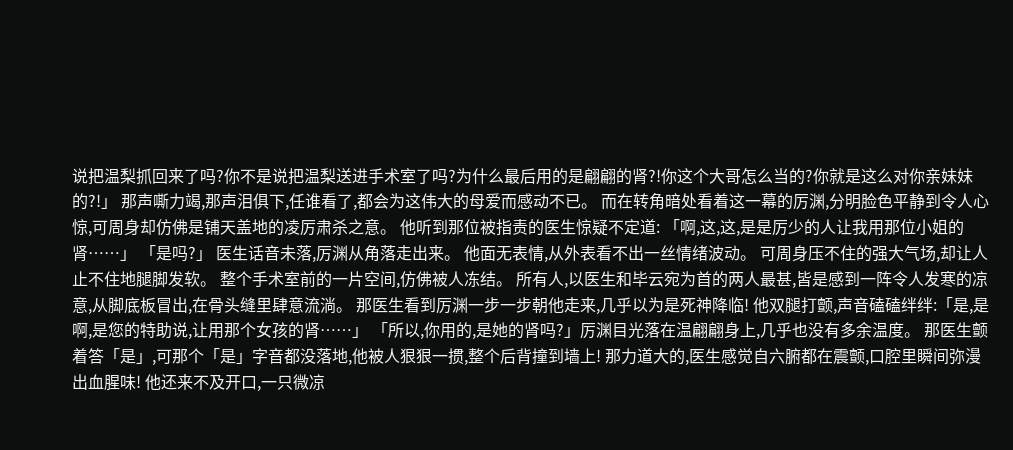说把温梨抓回来了吗?你不是说把温梨送进手术室了吗?为什么最后用的是翩翩的肾?!你这个大哥怎么当的?你就是这么对你亲妹妹的?!」 那声嘶力竭,那声泪俱下,任谁看了,都会为这伟大的母爱而感动不已。 而在转角暗处看着这一幕的厉渊,分明脸色平静到令人心惊,可周身却仿佛是铺天盖地的凌厉肃杀之意。 他听到那位被指责的医生惊疑不定道: 「啊,这,这,是是厉少的人让我用那位小姐的肾……」 「是吗?」 医生话音未落,厉渊从角落走出来。 他面无表情,从外表看不出一丝情绪波动。 可周身压不住的强大气场,却让人止不住地腿脚发软。 整个手术室前的一片空间,仿佛被人冻结。 所有人,以医生和毕云宛为首的两人最甚,皆是感到一阵令人发寒的凉意,从脚底板冒出,在骨头缝里肆意流淌。 那医生看到厉渊一步一步朝他走来,几乎以为是死神降临! 他双腿打颤,声音磕磕绊绊:「是,是啊,是您的特助说,让用那个女孩的肾……」 「所以,你用的,是她的肾吗?」厉渊目光落在温翩翩身上,几乎也没有多余温度。 那医生颤着答「是」,可那个「是」字音都没落地,他被人狠狠一掼,整个后背撞到墙上! 那力道大的,医生感觉自六腑都在震颤,口腔里瞬间弥漫出血腥味! 他还来不及开口,一只微凉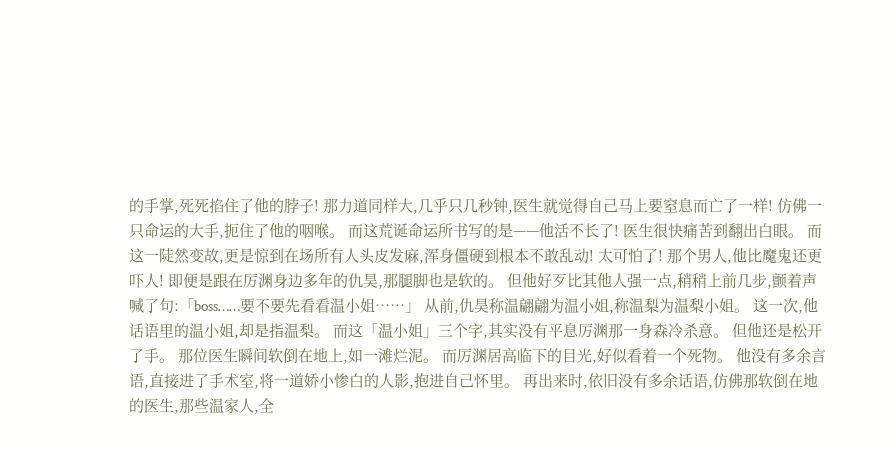的手掌,死死掐住了他的脖子! 那力道同样大,几乎只几秒钟,医生就觉得自己马上要窒息而亡了一样! 仿佛一只命运的大手,扼住了他的咽喉。 而这荒诞命运所书写的是——他活不长了! 医生很快痛苦到翻出白眼。 而这一陡然变故,更是惊到在场所有人头皮发麻,浑身僵硬到根本不敢乱动! 太可怕了! 那个男人,他比魔鬼还更吓人! 即便是跟在厉渊身边多年的仇昊,那腿脚也是软的。 但他好歹比其他人强一点,稍稍上前几步,颤着声喊了句:「boss……要不要先看看温小姐……」 从前,仇昊称温翩翩为温小姐,称温梨为温梨小姐。 这一次,他话语里的温小姐,却是指温梨。 而这「温小姐」三个字,其实没有平息厉渊那一身森冷杀意。 但他还是松开了手。 那位医生瞬间软倒在地上,如一滩烂泥。 而厉渊居高临下的目光,好似看着一个死物。 他没有多余言语,直接进了手术室,将一道娇小惨白的人影,抱进自己怀里。 再出来时,依旧没有多余话语,仿佛那软倒在地的医生,那些温家人,全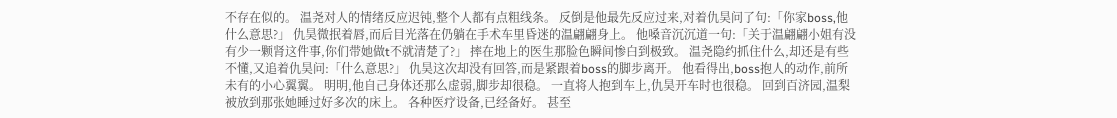不存在似的。 温尧对人的情绪反应迟钝,整个人都有点粗线条。 反倒是他最先反应过来,对着仇昊问了句:「你家boss,他什么意思?」 仇昊微抿着唇,而后目光落在仍躺在手术车里昏迷的温翩翩身上。 他嗓音沉沉道一句:「关于温翩翩小姐有没有少一颗肾这件事,你们带她做t不就清楚了?」 摔在地上的医生那脸色瞬间惨白到极致。 温尧隐约抓住什么,却还是有些不懂,又追着仇昊问:「什么意思?」 仇昊这次却没有回答,而是紧跟着boss的脚步离开。 他看得出,boss抱人的动作,前所未有的小心翼翼。 明明,他自己身体还那么虚弱,脚步却很稳。 一直将人抱到车上,仇昊开车时也很稳。 回到百济园,温梨被放到那张她睡过好多次的床上。 各种医疗设备,已经备好。 甚至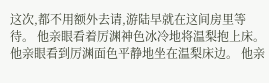这次,都不用额外去请,游陆早就在这间房里等待。 他亲眼看着厉渊神色冰冷地将温梨抱上床。 他亲眼看到厉渊面色平静地坐在温梨床边。 他亲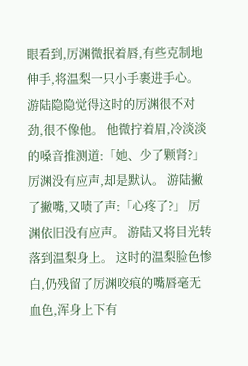眼看到,厉渊微抿着唇,有些克制地伸手,将温梨一只小手裹进手心。 游陆隐隐觉得这时的厉渊很不对劲,很不像他。 他微拧着眉,冷淡淡的嗓音推测道:「她、少了颗肾?」 厉渊没有应声,却是默认。 游陆撇了撇嘴,又啧了声:「心疼了?」 厉渊依旧没有应声。 游陆又将目光转落到温梨身上。 这时的温梨脸色惨白,仍残留了厉渊咬痕的嘴唇毫无血色,浑身上下有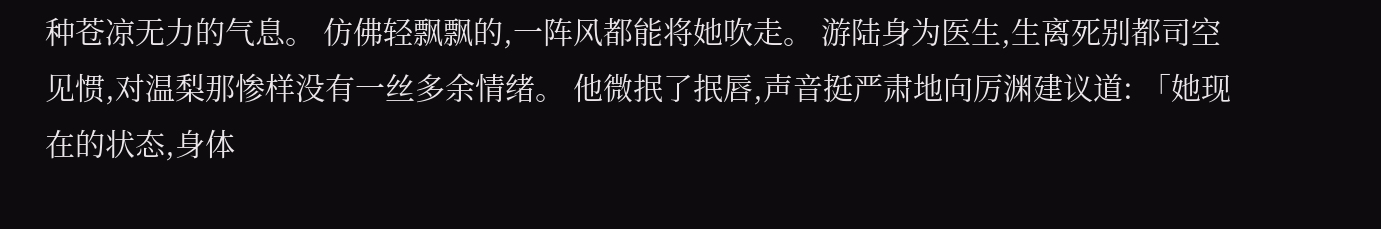种苍凉无力的气息。 仿佛轻飘飘的,一阵风都能将她吹走。 游陆身为医生,生离死别都司空见惯,对温梨那惨样没有一丝多余情绪。 他微抿了抿唇,声音挺严肃地向厉渊建议道: 「她现在的状态,身体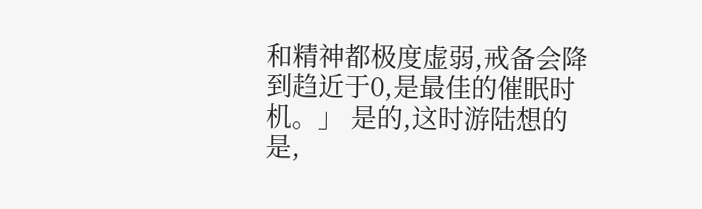和精神都极度虚弱,戒备会降到趋近于0,是最佳的催眠时机。」 是的,这时游陆想的是,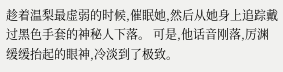趁着温梨最虚弱的时候,催眠她,然后从她身上追踪戴过黑色手套的神秘人下落。 可是,他话音刚落,厉渊缓缓抬起的眼神,冷淡到了极致。